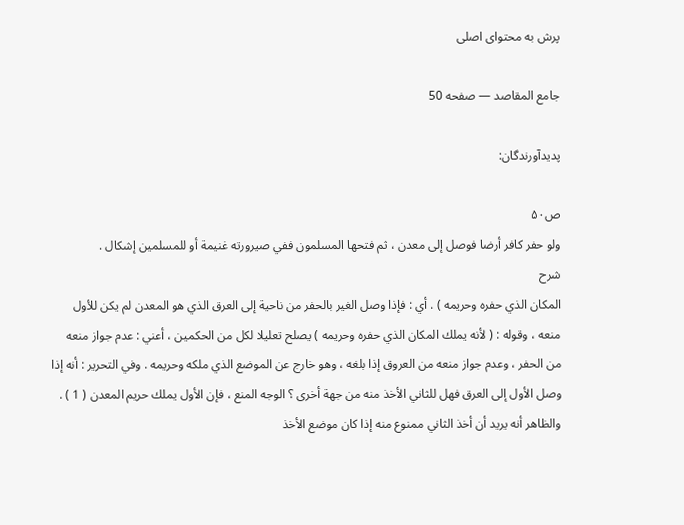پرش به محتوای اصلی

جامع المقاصد — صفحه 50

پدیدآورندگان:

ص۵۰
ولو حفر كافر أرضا فوصل إلى معدن ، ثم فتحها المسلمون ففي صيرورته غنيمة أو للمسلمين إشكال .
شرح
المكان الذي حفره وحريمه ) . أي : فإذا وصل الغير بالحفر من ناحية إلى العرق الذي هو المعدن لم يكن للأول منعه ، وقوله : ( لأنه يملك المكان الذي حفره وحريمه ) يصلح تعليلا لكل من الحكمين ، أعني : عدم جواز منعه من الحفر ، وعدم جواز منعه من العروق إذا بلغه ، وهو خارج عن الموضع الذي ملكه وحريمه . وفي التحرير : أنه إذا وصل الأول إلى العرق فهل للثاني الأخذ منه من جهة أخرى ؟ الوجه المنع ، فإن الأول يملك حريم المعدن ( 1 ) . والظاهر أنه يريد أن أخذ الثاني ممنوع منه إذا كان موضع الأخذ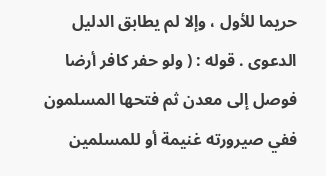حريما للأول ، وإلا لم يطابق الدليل الدعوى . قوله : ( ولو حفر كافر أرضا فوصل إلى معدن ثم فتحها المسلمون ففي صيرورته غنيمة أو للمسلمين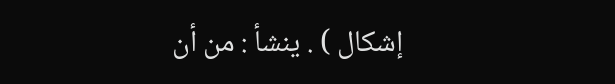إشكال ) . ينشأ : من أن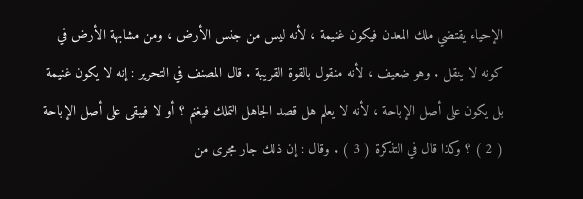الإحياء يقتضي ملك المعدن فيكون غنيمة ، لأنه ليس من جنس الأرض ، ومن مشابهة الأرض في كونه لا ينقل . وهو ضعيف ، لأنه منقول بالقوة القريبة . قال المصنف في التحرير : إنه لا يكون غنيمة بل يكون على أصل الإباحة ، لأنه لا يعلم هل قصد الجاهل التملك فيغنم ؟ أو لا فيبقى على أصل الإباحة ( 2 ) ؟ وكذا قال في التذكرة ( 3 ) . وقال : إن ذلك جار مجرى من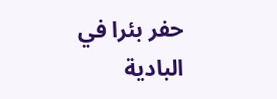حفر بئرا في البادية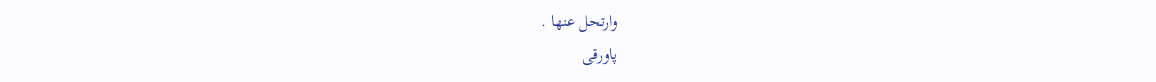وارتحل عنها .
پاورقی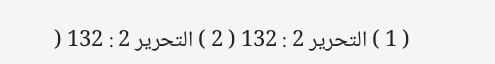( 1 ) التحرير 2 : 132 ( 2 ) التحرير 2 : 132 (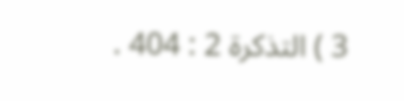3 ) التذكرة 2 : 404 .